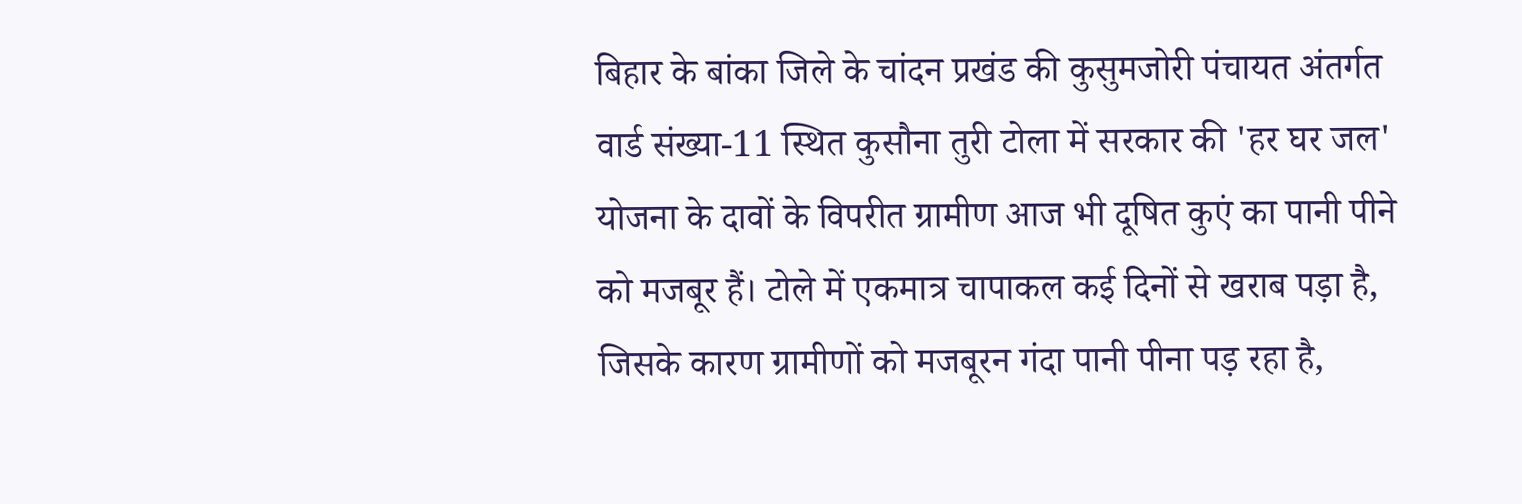बिहार के बांका जिले के चांदन प्रखंड की कुसुमजोरी पंचायत अंतर्गत वार्ड संख्या-11 स्थित कुसौना तुरी टोला में सरकार की 'हर घर जल' योजना के दावों के विपरीत ग्रामीण आज भी दूषित कुएं का पानी पीने को मजबूर हैं। टोले में एकमात्र चापाकल कई दिनों से खराब पड़ा है, जिसके कारण ग्रामीणों को मजबूरन गंदा पानी पीना पड़ रहा है,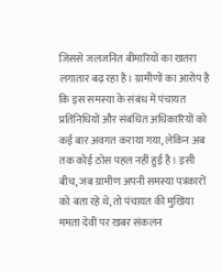जिससे जलजनित बीमारियों का खतरा लगातार बढ़ रहा है। ग्रामीणों का आरोप है कि इस समस्या के संबंध में पंचायत प्रतिनिधियों और संबंधित अधिकारियों को कई बार अवगत कराया गया, लेकिन अब तक कोई ठोस पहल नहीं हुई है। इसी बीच, जब ग्रामीण अपनी समस्या पत्रकारों को बता रहे थे, तो पंचायत की मुखिया ममता देवी पर खबर संकलन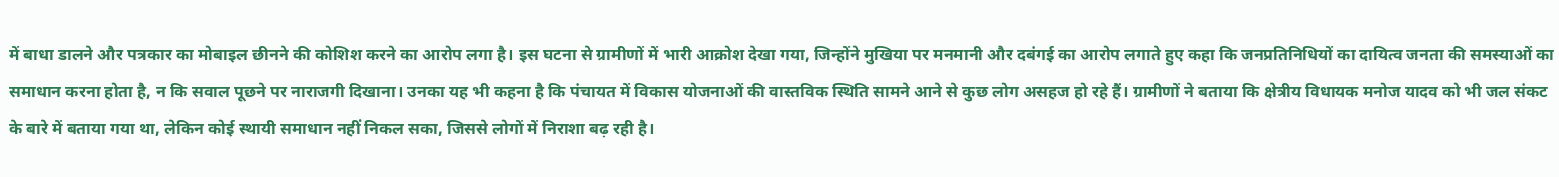में बाधा डालने और पत्रकार का मोबाइल छीनने की कोशिश करने का आरोप लगा है। इस घटना से ग्रामीणों में भारी आक्रोश देखा गया, जिन्होंने मुखिया पर मनमानी और दबंगई का आरोप लगाते हुए कहा कि जनप्रतिनिधियों का दायित्व जनता की समस्याओं का समाधान करना होता है, न कि सवाल पूछने पर नाराजगी दिखाना। उनका यह भी कहना है कि पंचायत में विकास योजनाओं की वास्तविक स्थिति सामने आने से कुछ लोग असहज हो रहे हैं। ग्रामीणों ने बताया कि क्षेत्रीय विधायक मनोज यादव को भी जल संकट के बारे में बताया गया था, लेकिन कोई स्थायी समाधान नहीं निकल सका, जिससे लोगों में निराशा बढ़ रही है।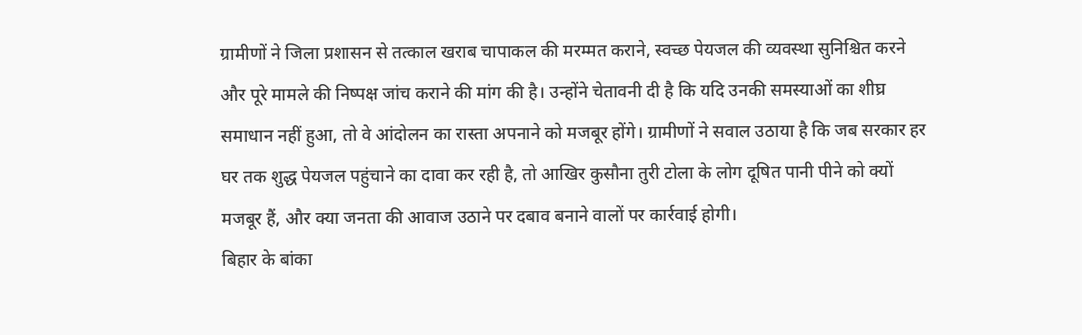ग्रामीणों ने जिला प्रशासन से तत्काल खराब चापाकल की मरम्मत कराने, स्वच्छ पेयजल की व्यवस्था सुनिश्चित करने और पूरे मामले की निष्पक्ष जांच कराने की मांग की है। उन्होंने चेतावनी दी है कि यदि उनकी समस्याओं का शीघ्र समाधान नहीं हुआ, तो वे आंदोलन का रास्ता अपनाने को मजबूर होंगे। ग्रामीणों ने सवाल उठाया है कि जब सरकार हर घर तक शुद्ध पेयजल पहुंचाने का दावा कर रही है, तो आखिर कुसौना तुरी टोला के लोग दूषित पानी पीने को क्यों मजबूर हैं, और क्या जनता की आवाज उठाने पर दबाव बनाने वालों पर कार्रवाई होगी।
बिहार के बांका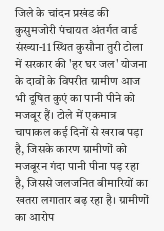जिले के चांदन प्रखंड की कुसुमजोरी पंचायत अंतर्गत वार्ड संख्या-11 स्थित कुसौना तुरी टोला में सरकार की 'हर घर जल' योजना के दावों के विपरीत ग्रामीण आज भी दूषित कुएं का पानी पीने को मजबूर हैं। टोले में एकमात्र चापाकल कई दिनों से खराब पड़ा है, जिसके कारण ग्रामीणों को मजबूरन गंदा पानी पीना पड़ रहा है, जिससे जलजनित बीमारियों का खतरा लगातार बढ़ रहा है। ग्रामीणों का आरोप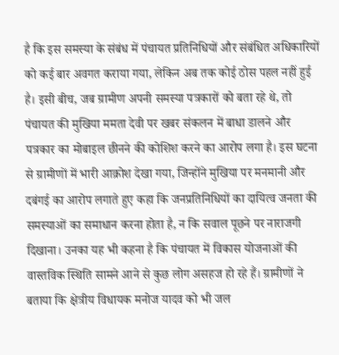है कि इस समस्या के संबंध में पंचायत प्रतिनिधियों और संबंधित अधिकारियों को कई बार अवगत कराया गया, लेकिन अब तक कोई ठोस पहल नहीं हुई है। इसी बीच, जब ग्रामीण अपनी समस्या पत्रकारों को बता रहे थे, तो पंचायत की मुखिया ममता देवी पर खबर संकलन में बाधा डालने और पत्रकार का मोबाइल छीनने की कोशिश करने का आरोप लगा है। इस घटना से ग्रामीणों में भारी आक्रोश देखा गया, जिन्होंने मुखिया पर मनमानी और दबंगई का आरोप लगाते हुए कहा कि जनप्रतिनिधियों का दायित्व जनता की समस्याओं का समाधान करना होता है, न कि सवाल पूछने पर नाराजगी दिखाना। उनका यह भी कहना है कि पंचायत में विकास योजनाओं की वास्तविक स्थिति सामने आने से कुछ लोग असहज हो रहे हैं। ग्रामीणों ने बताया कि क्षेत्रीय विधायक मनोज यादव को भी जल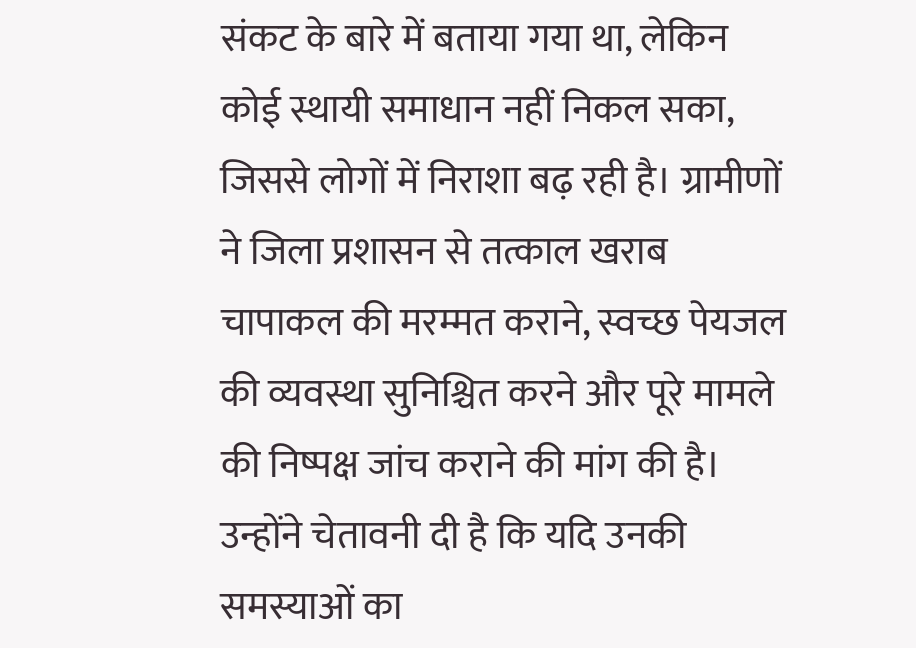संकट के बारे में बताया गया था, लेकिन कोई स्थायी समाधान नहीं निकल सका, जिससे लोगों में निराशा बढ़ रही है। ग्रामीणों ने जिला प्रशासन से तत्काल खराब चापाकल की मरम्मत कराने, स्वच्छ पेयजल की व्यवस्था सुनिश्चित करने और पूरे मामले की निष्पक्ष जांच कराने की मांग की है। उन्होंने चेतावनी दी है कि यदि उनकी समस्याओं का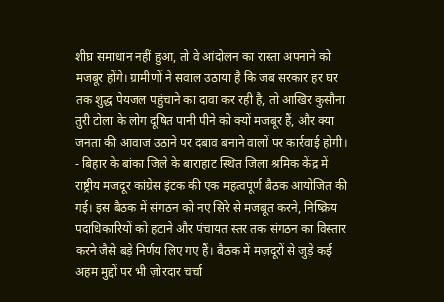शीघ्र समाधान नहीं हुआ, तो वे आंदोलन का रास्ता अपनाने को मजबूर होंगे। ग्रामीणों ने सवाल उठाया है कि जब सरकार हर घर तक शुद्ध पेयजल पहुंचाने का दावा कर रही है, तो आखिर कुसौना तुरी टोला के लोग दूषित पानी पीने को क्यों मजबूर हैं, और क्या जनता की आवाज उठाने पर दबाव बनाने वालों पर कार्रवाई होगी।
- बिहार के बांका जिले के बाराहाट स्थित जिला श्रमिक केंद्र में राष्ट्रीय मजदूर कांग्रेस इंटक की एक महत्वपूर्ण बैठक आयोजित की गई। इस बैठक में संगठन को नए सिरे से मजबूत करने, निष्क्रिय पदाधिकारियों को हटाने और पंचायत स्तर तक संगठन का विस्तार करने जैसे बड़े निर्णय लिए गए हैं। बैठक में मज़दूरों से जुड़े कई अहम मुद्दों पर भी ज़ोरदार चर्चा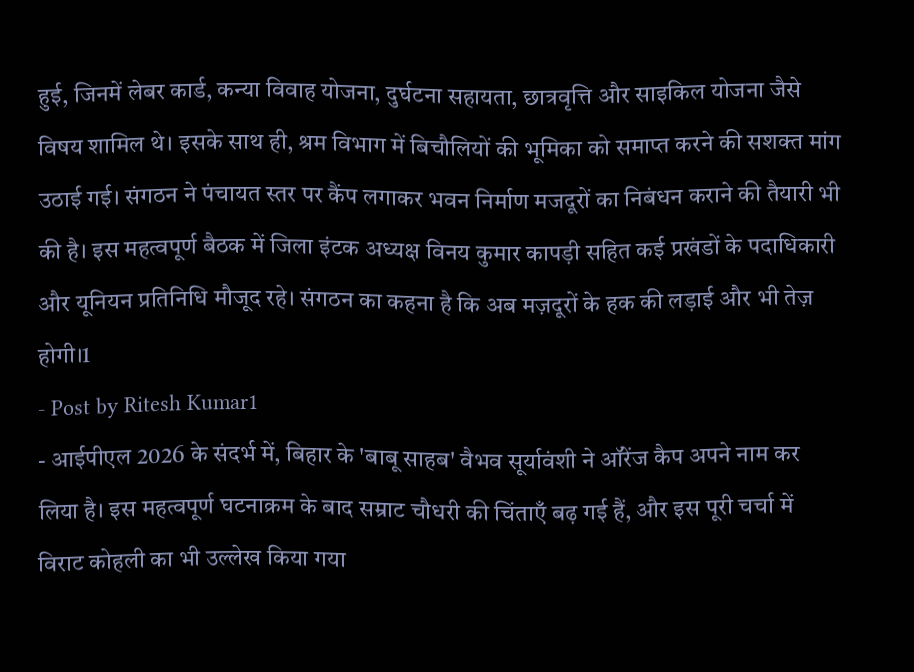हुई, जिनमें लेबर कार्ड, कन्या विवाह योजना, दुर्घटना सहायता, छात्रवृत्ति और साइकिल योजना जैसे विषय शामिल थे। इसके साथ ही, श्रम विभाग में बिचौलियों की भूमिका को समाप्त करने की सशक्त मांग उठाई गई। संगठन ने पंचायत स्तर पर कैंप लगाकर भवन निर्माण मजदूरों का निबंधन कराने की तैयारी भी की है। इस महत्वपूर्ण बैठक में जिला इंटक अध्यक्ष विनय कुमार कापड़ी सहित कई प्रखंडों के पदाधिकारी और यूनियन प्रतिनिधि मौजूद रहे। संगठन का कहना है कि अब मज़दूरों के हक की लड़ाई और भी तेज़ होगी।1
- Post by Ritesh Kumar1
- आईपीएल 2026 के संदर्भ में, बिहार के 'बाबू साहब' वैभव सूर्यावंशी ने ऑरेंज कैप अपने नाम कर लिया है। इस महत्वपूर्ण घटनाक्रम के बाद सम्राट चौधरी की चिंताएँ बढ़ गई हैं, और इस पूरी चर्चा में विराट कोहली का भी उल्लेख किया गया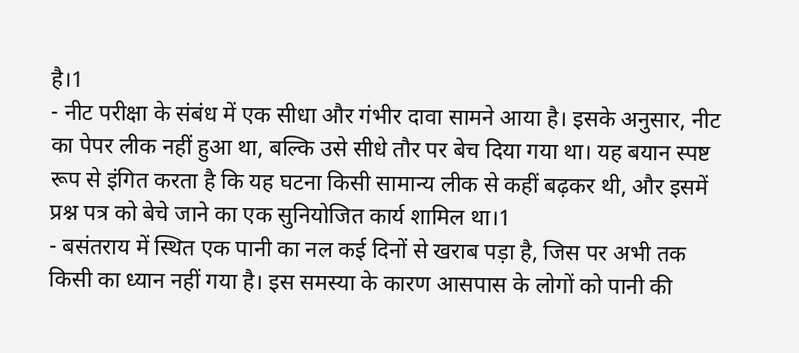है।1
- नीट परीक्षा के संबंध में एक सीधा और गंभीर दावा सामने आया है। इसके अनुसार, नीट का पेपर लीक नहीं हुआ था, बल्कि उसे सीधे तौर पर बेच दिया गया था। यह बयान स्पष्ट रूप से इंगित करता है कि यह घटना किसी सामान्य लीक से कहीं बढ़कर थी, और इसमें प्रश्न पत्र को बेचे जाने का एक सुनियोजित कार्य शामिल था।1
- बसंतराय में स्थित एक पानी का नल कई दिनों से खराब पड़ा है, जिस पर अभी तक किसी का ध्यान नहीं गया है। इस समस्या के कारण आसपास के लोगों को पानी की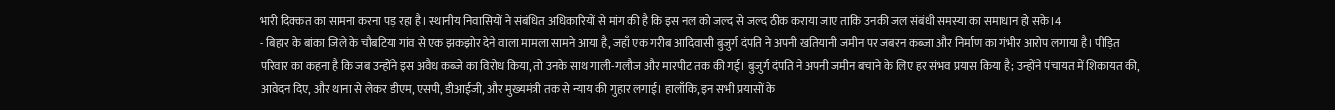भारी दिक्कत का सामना करना पड़ रहा है। स्थानीय निवासियों ने संबंधित अधिकारियों से मांग की है कि इस नल को जल्द से जल्द ठीक कराया जाए ताकि उनकी जल संबंधी समस्या का समाधान हो सके।4
- बिहार के बांका जिले के चौबटिया गांव से एक झकझोर देने वाला मामला सामने आया है, जहाँ एक गरीब आदिवासी बुजुर्ग दंपति ने अपनी खतियानी जमीन पर जबरन कब्जा और निर्माण का गंभीर आरोप लगाया है। पीड़ित परिवार का कहना है कि जब उन्होंने इस अवैध कब्जे का विरोध किया, तो उनके साथ गाली-गलौज और मारपीट तक की गई। बुजुर्ग दंपति ने अपनी जमीन बचाने के लिए हर संभव प्रयास किया है; उन्होंने पंचायत में शिकायत की, आवेदन दिए, और थाना से लेकर डीएम, एसपी, डीआईजी, और मुख्यमंत्री तक से न्याय की गुहार लगाई। हालाँकि, इन सभी प्रयासों के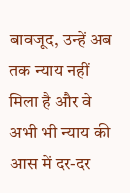बावजूद, उन्हें अब तक न्याय नहीं मिला है और वे अभी भी न्याय की आस में दर-दर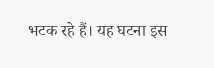भटक रहे हैं। यह घटना इस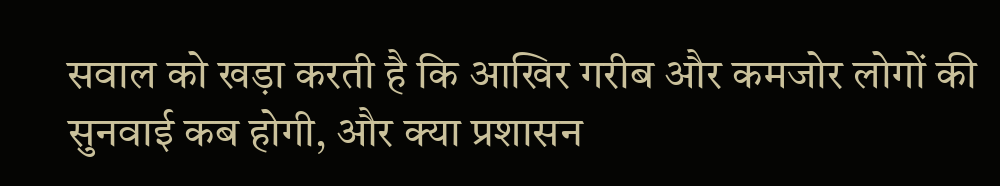सवाल को खड़ा करती है कि आखिर गरीब और कमजोर लोगों की सुनवाई कब होगी, और क्या प्रशासन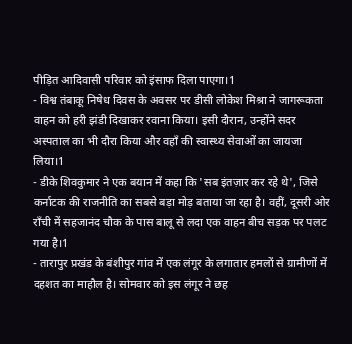पीड़ित आदिवासी परिवार को इंसाफ दिला पाएगा।1
- विश्व तंबाकू निषेध दिवस के अवसर पर डीसी लोकेश मिश्रा ने जागरूकता वाहन को हरी झंडी दिखाकर रवाना किया। इसी दौरान, उन्होंने सदर अस्पताल का भी दौरा किया और वहाँ की स्वास्थ्य सेवाओं का जायजा लिया।1
- डीके शिवकुमार ने एक बयान में कहा कि 'सब इंतज़ार कर रहे थे', जिसे कर्नाटक की राजनीति का सबसे बड़ा मोड़ बताया जा रहा है। वहीं, दूसरी ओर राँची में सहजानंद चौक के पास बालू से लदा एक वाहन बीच सड़क पर पलट गया है।1
- तारापुर प्रखंड के बंशीपुर गांव में एक लंगूर के लगातार हमलों से ग्रामीणों में दहशत का माहौल है। सोमवार को इस लंगूर ने छह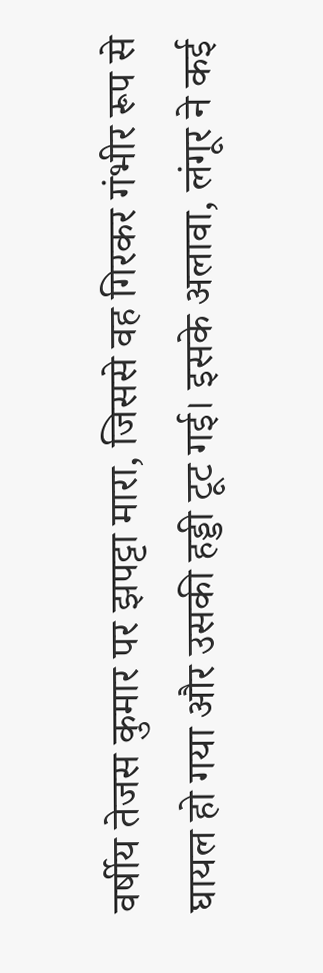वर्षीय तेजस कुमार पर झपट्टा मारा, जिससे वह गिरकर गंभीर रूप से घायल हो गया और उसकी हड्डी टूट गई। इसके अलावा, लंगूर ने कई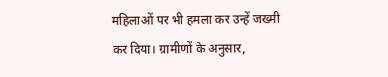महिलाओं पर भी हमला कर उन्हें जख्मी कर दिया। ग्रामीणों के अनुसार,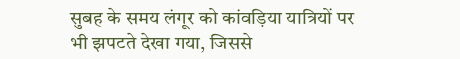सुबह के समय लंगूर को कांवड़िया यात्रियों पर भी झपटते देखा गया, जिससे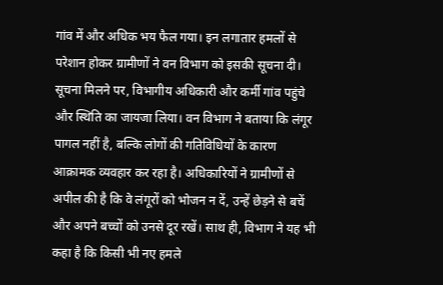गांव में और अधिक भय फैल गया। इन लगातार हमलों से परेशान होकर ग्रामीणों ने वन विभाग को इसकी सूचना दी। सूचना मिलने पर, विभागीय अधिकारी और कर्मी गांव पहुंचे और स्थिति का जायजा लिया। वन विभाग ने बताया कि लंगूर पागल नहीं है, बल्कि लोगों की गतिविधियों के कारण आक्रामक व्यवहार कर रहा है। अधिकारियों ने ग्रामीणों से अपील की है कि वे लंगूरों को भोजन न दें, उन्हें छेड़ने से बचें और अपने बच्चों को उनसे दूर रखें। साथ ही, विभाग ने यह भी कहा है कि किसी भी नए हमले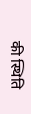की स्थिति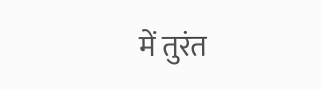में तुरंत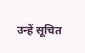उन्हें सूचित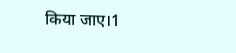किया जाए।1